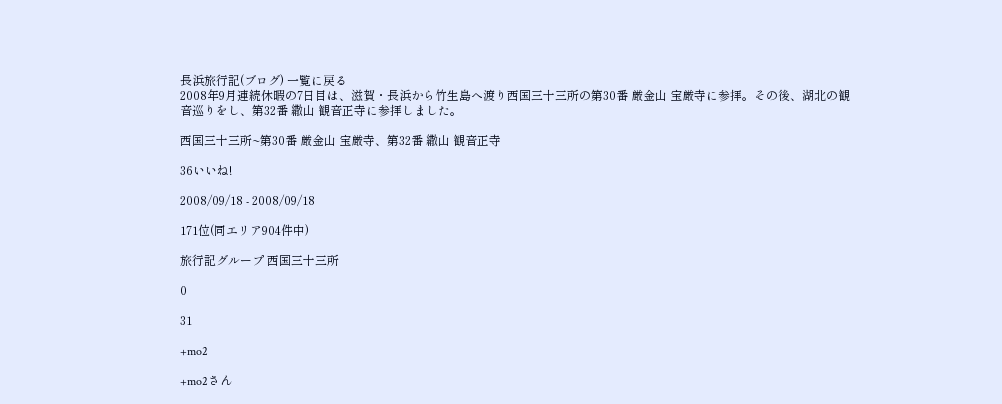長浜旅行記(ブログ) 一覧に戻る
2008年9月連続休暇の7日目は、滋賀・長浜から竹生島へ渡り西国三十三所の第30番 厳金山 宝厳寺に参拝。その後、湖北の観音巡りをし、第32番 繖山 観音正寺に参拝しました。

西国三十三所~第30番 厳金山 宝厳寺、第32番 繖山 観音正寺

36いいね!

2008/09/18 - 2008/09/18

171位(同エリア904件中)

旅行記グループ 西国三十三所

0

31

+mo2

+mo2さん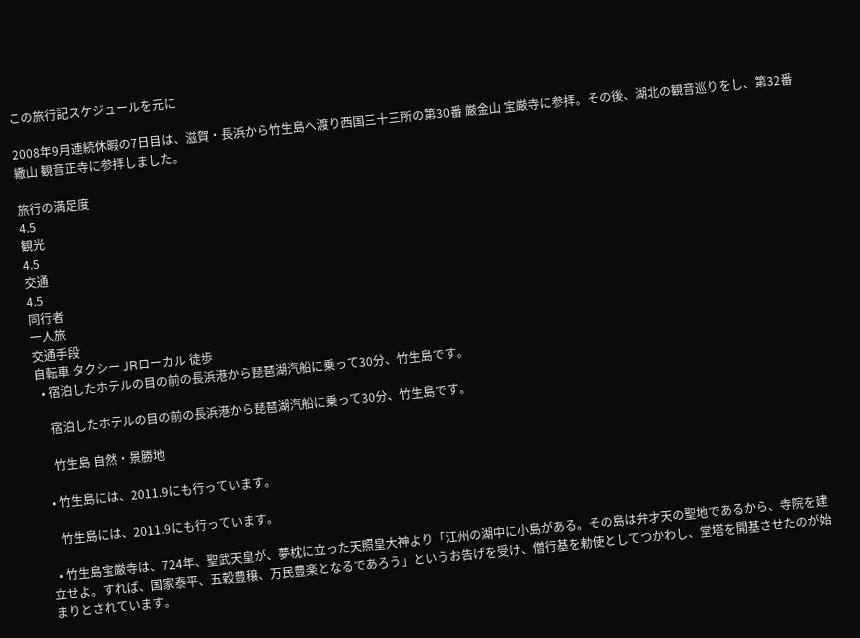この旅行記スケジュールを元に

2008年9月連続休暇の7日目は、滋賀・長浜から竹生島へ渡り西国三十三所の第30番 厳金山 宝厳寺に参拝。その後、湖北の観音巡りをし、第32番 繖山 観音正寺に参拝しました。

旅行の満足度
4.5
観光
4.5
交通
4.5
同行者
一人旅
交通手段
自転車 タクシー JRローカル 徒歩
  • 宿泊したホテルの目の前の長浜港から琵琶湖汽船に乗って30分、竹生島です。

    宿泊したホテルの目の前の長浜港から琵琶湖汽船に乗って30分、竹生島です。

    竹生島 自然・景勝地

  • 竹生島には、2011.9にも行っています。

    竹生島には、2011.9にも行っています。

  • 竹生島宝厳寺は、724年、聖武天皇が、夢枕に立った天照皇大神より「江州の湖中に小島がある。その島は弁才天の聖地であるから、寺院を建立せよ。すれば、国家泰平、五穀豊穣、万民豊楽となるであろう」というお告げを受け、僧行基を勅使としてつかわし、堂塔を開基させたのが始まりとされています。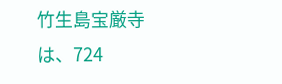竹生島宝厳寺は、724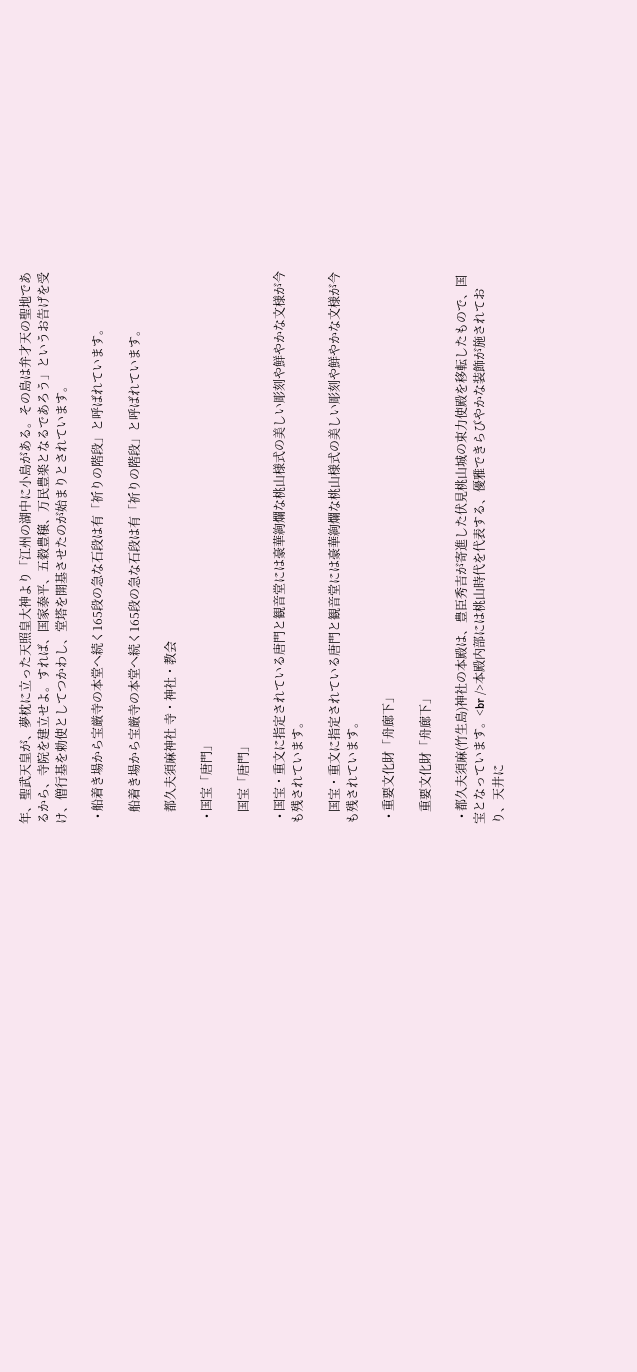年、聖武天皇が、夢枕に立った天照皇大神より「江州の湖中に小島がある。その島は弁才天の聖地であるから、寺院を建立せよ。すれば、国家泰平、五穀豊穣、万民豊楽となるであろう」というお告げを受け、僧行基を勅使としてつかわし、堂塔を開基させたのが始まりとされています。

  • 船着き場から宝厳寺の本堂へ続く165段の急な石段は有「祈りの階段」と呼ばれています。

    船着き場から宝厳寺の本堂へ続く165段の急な石段は有「祈りの階段」と呼ばれています。

    都久夫須麻神社 寺・神社・教会

  • 国宝「唐門」

    国宝「唐門」

  • 国宝・重文に指定されている唐門と観音堂には豪華絢爛な桃山様式の美しい彫刻や鮮やかな文様が今も残されています。

    国宝・重文に指定されている唐門と観音堂には豪華絢爛な桃山様式の美しい彫刻や鮮やかな文様が今も残されています。

  • 重要文化財「舟廊下」

    重要文化財「舟廊下」

  • 都久夫須麻(竹生島)神社の本殿は、豊臣秀吉が寄進した伏見桃山城の束力使殿を移転したもので、国宝となっています。<br />本殿内部には桃山時代を代表する、優雅できらびやかな装飾が施されており、天井に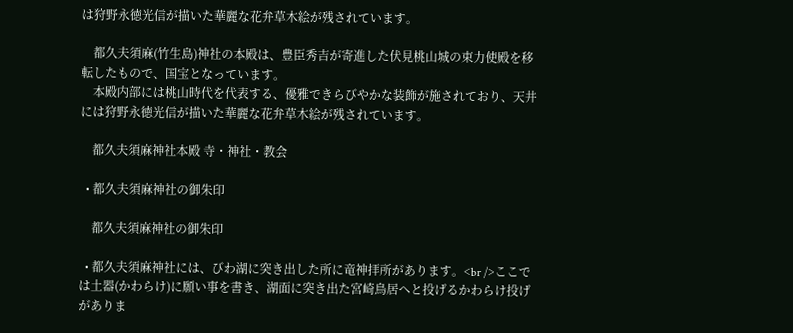は狩野永徳光信が描いた華麗な花弁草木絵が残されています。

    都久夫須麻(竹生島)神社の本殿は、豊臣秀吉が寄進した伏見桃山城の束力使殿を移転したもので、国宝となっています。
    本殿内部には桃山時代を代表する、優雅できらびやかな装飾が施されており、天井には狩野永徳光信が描いた華麗な花弁草木絵が残されています。

    都久夫須麻神社本殿 寺・神社・教会

  • 都久夫須麻神社の御朱印

    都久夫須麻神社の御朱印

  • 都久夫須麻神社には、びわ湖に突き出した所に竜神拝所があります。<br />ここでは土器(かわらけ)に願い事を書き、湖面に突き出た宮崎鳥居へと投げるかわらけ投げがありま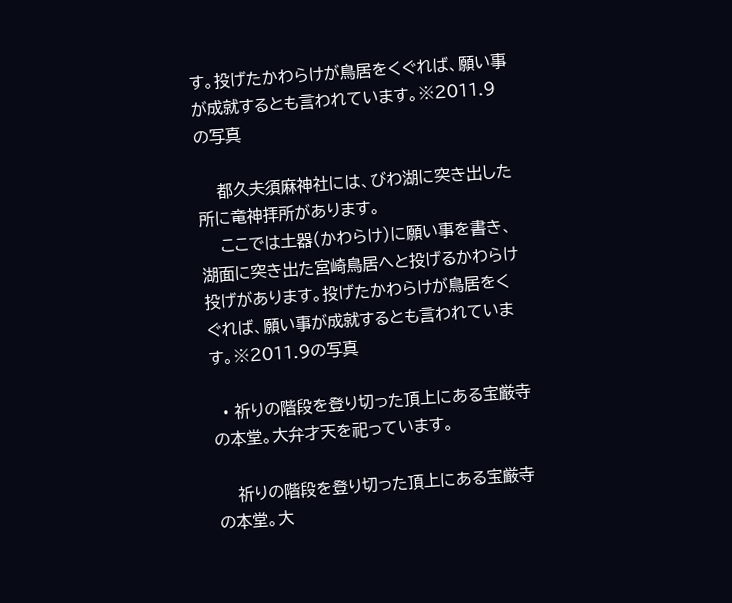す。投げたかわらけが鳥居をくぐれば、願い事が成就するとも言われています。※2011.9の写真

    都久夫須麻神社には、びわ湖に突き出した所に竜神拝所があります。
    ここでは土器(かわらけ)に願い事を書き、湖面に突き出た宮崎鳥居へと投げるかわらけ投げがあります。投げたかわらけが鳥居をくぐれば、願い事が成就するとも言われています。※2011.9の写真

  • 祈りの階段を登り切った頂上にある宝厳寺の本堂。大弁才天を祀っています。

    祈りの階段を登り切った頂上にある宝厳寺の本堂。大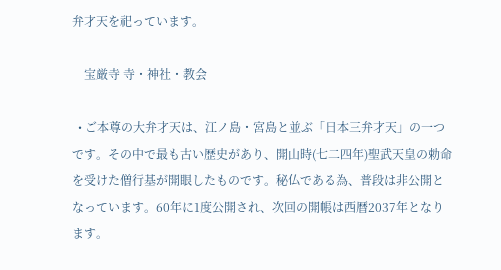弁才天を祀っています。

    宝厳寺 寺・神社・教会

  • ご本尊の大弁才天は、江ノ島・宮島と並ぶ「日本三弁才天」の一つです。その中で最も古い歴史があり、開山時(七二四年)聖武天皇の勅命を受けた僧行基が開眼したものです。秘仏である為、普段は非公開となっています。60年に1度公開され、次回の開帳は西暦2037年となります。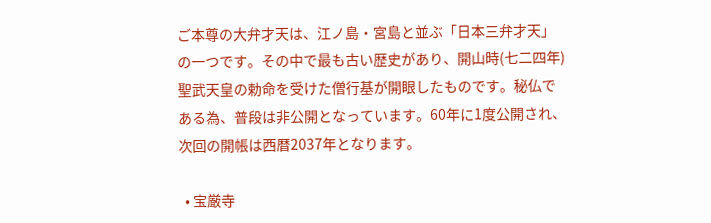ご本尊の大弁才天は、江ノ島・宮島と並ぶ「日本三弁才天」の一つです。その中で最も古い歴史があり、開山時(七二四年)聖武天皇の勅命を受けた僧行基が開眼したものです。秘仏である為、普段は非公開となっています。60年に1度公開され、次回の開帳は西暦2037年となります。

  • 宝厳寺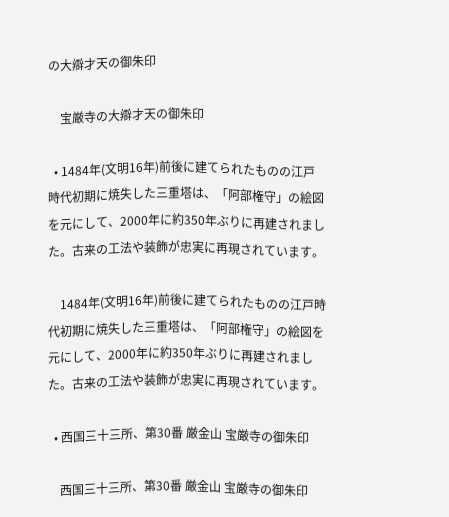の大辯才天の御朱印

    宝厳寺の大辯才天の御朱印

  • 1484年(文明16年)前後に建てられたものの江戸時代初期に焼失した三重塔は、「阿部権守」の絵図を元にして、2000年に約350年ぶりに再建されました。古来の工法や装飾が忠実に再現されています。

    1484年(文明16年)前後に建てられたものの江戸時代初期に焼失した三重塔は、「阿部権守」の絵図を元にして、2000年に約350年ぶりに再建されました。古来の工法や装飾が忠実に再現されています。

  • 西国三十三所、第30番 厳金山 宝厳寺の御朱印

    西国三十三所、第30番 厳金山 宝厳寺の御朱印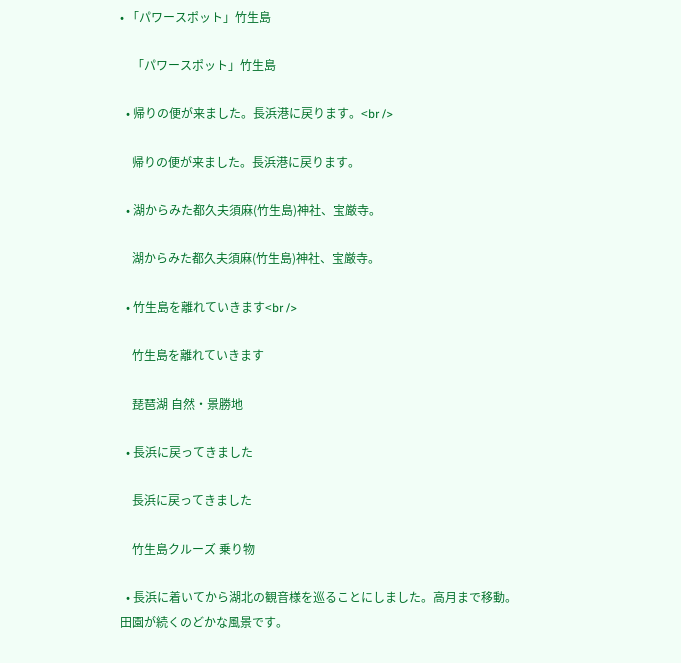• 「パワースポット」竹生島

    「パワースポット」竹生島

  • 帰りの便が来ました。長浜港に戻ります。<br />

    帰りの便が来ました。長浜港に戻ります。

  • 湖からみた都久夫須麻(竹生島)神社、宝厳寺。

    湖からみた都久夫須麻(竹生島)神社、宝厳寺。

  • 竹生島を離れていきます<br />

    竹生島を離れていきます

    琵琶湖 自然・景勝地

  • 長浜に戻ってきました

    長浜に戻ってきました

    竹生島クルーズ 乗り物

  • 長浜に着いてから湖北の観音様を巡ることにしました。高月まで移動。田園が続くのどかな風景です。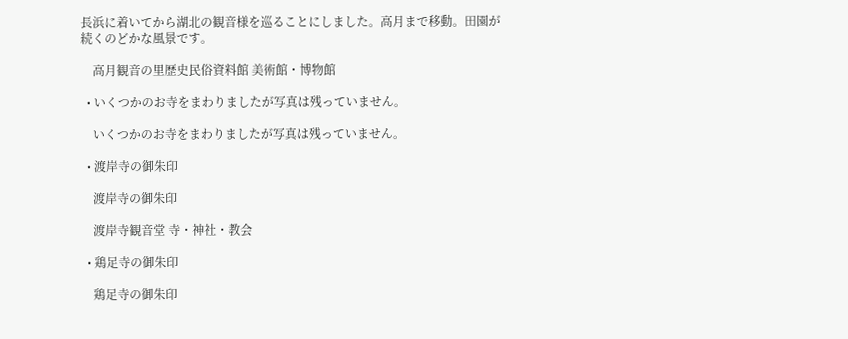長浜に着いてから湖北の観音様を巡ることにしました。高月まで移動。田園が続くのどかな風景です。

    高月観音の里歴史民俗資料館 美術館・博物館

  • いくつかのお寺をまわりましたが写真は残っていません。

    いくつかのお寺をまわりましたが写真は残っていません。

  • 渡岸寺の御朱印

    渡岸寺の御朱印

    渡岸寺観音堂 寺・神社・教会

  • 鶏足寺の御朱印

    鶏足寺の御朱印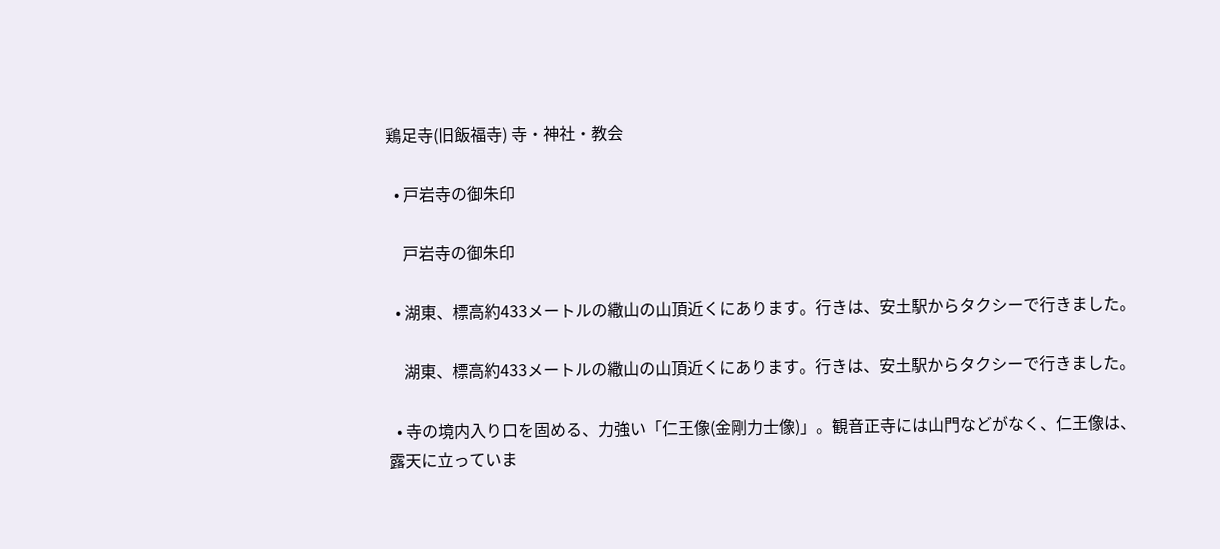鶏足寺(旧飯福寺) 寺・神社・教会

  • 戸岩寺の御朱印

    戸岩寺の御朱印

  • 湖東、標高約433メートルの繖山の山頂近くにあります。行きは、安土駅からタクシーで行きました。

    湖東、標高約433メートルの繖山の山頂近くにあります。行きは、安土駅からタクシーで行きました。

  • 寺の境内入り口を固める、力強い「仁王像(金剛力士像)」。観音正寺には山門などがなく、仁王像は、露天に立っていま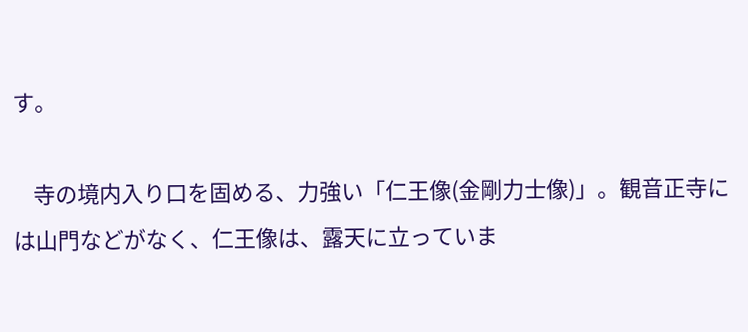す。

    寺の境内入り口を固める、力強い「仁王像(金剛力士像)」。観音正寺には山門などがなく、仁王像は、露天に立っていま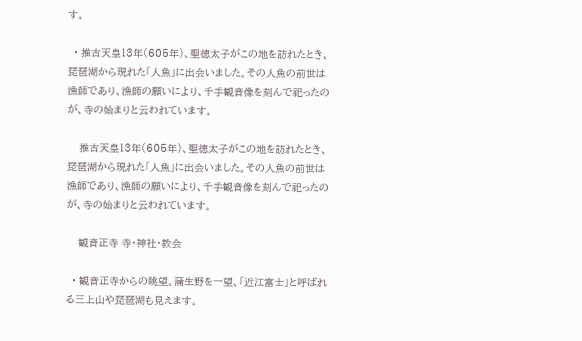す。

  • 推古天皇13年(605年)、聖徳太子がこの地を訪れたとき、琵琶湖から現れた「人魚」に出会いました。その人魚の前世は漁師であり、漁師の願いにより、千手観音像を刻んで祀ったのが、寺の始まりと云われています。

    推古天皇13年(605年)、聖徳太子がこの地を訪れたとき、琵琶湖から現れた「人魚」に出会いました。その人魚の前世は漁師であり、漁師の願いにより、千手観音像を刻んで祀ったのが、寺の始まりと云われています。

    観音正寺 寺・神社・教会

  • 観音正寺からの眺望。蒲生野を一望、「近江富士」と呼ばれる三上山や琵琶湖も見えます。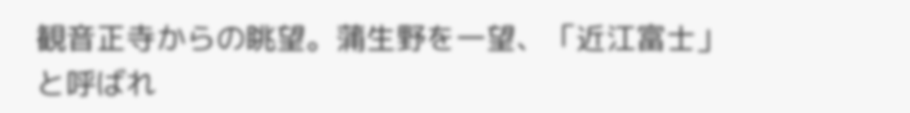観音正寺からの眺望。蒲生野を一望、「近江富士」と呼ばれ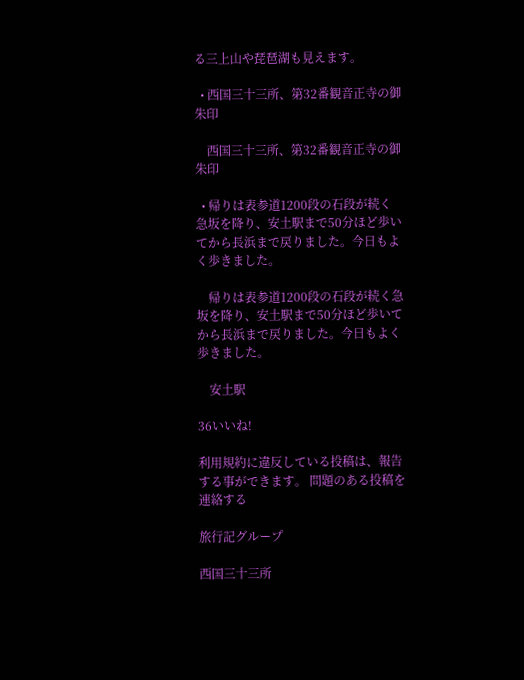る三上山や琵琶湖も見えます。

  • 西国三十三所、第32番観音正寺の御朱印

    西国三十三所、第32番観音正寺の御朱印

  • 帰りは表参道1200段の石段が続く急坂を降り、安土駅まで50分ほど歩いてから長浜まで戻りました。今日もよく歩きました。

    帰りは表参道1200段の石段が続く急坂を降り、安土駅まで50分ほど歩いてから長浜まで戻りました。今日もよく歩きました。

    安土駅

36いいね!

利用規約に違反している投稿は、報告する事ができます。 問題のある投稿を連絡する

旅行記グループ

西国三十三所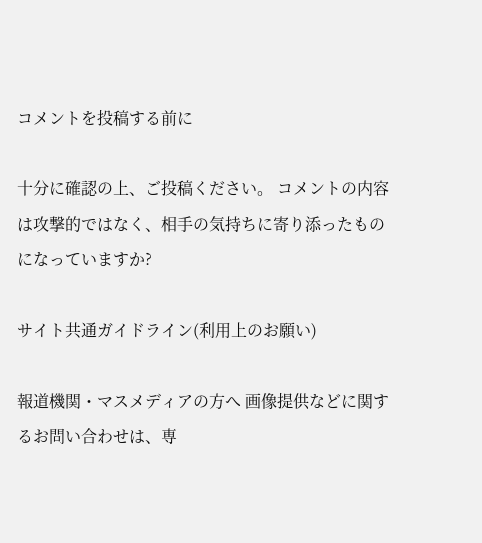コメントを投稿する前に

十分に確認の上、ご投稿ください。 コメントの内容は攻撃的ではなく、相手の気持ちに寄り添ったものになっていますか?

サイト共通ガイドライン(利用上のお願い)

報道機関・マスメディアの方へ 画像提供などに関するお問い合わせは、専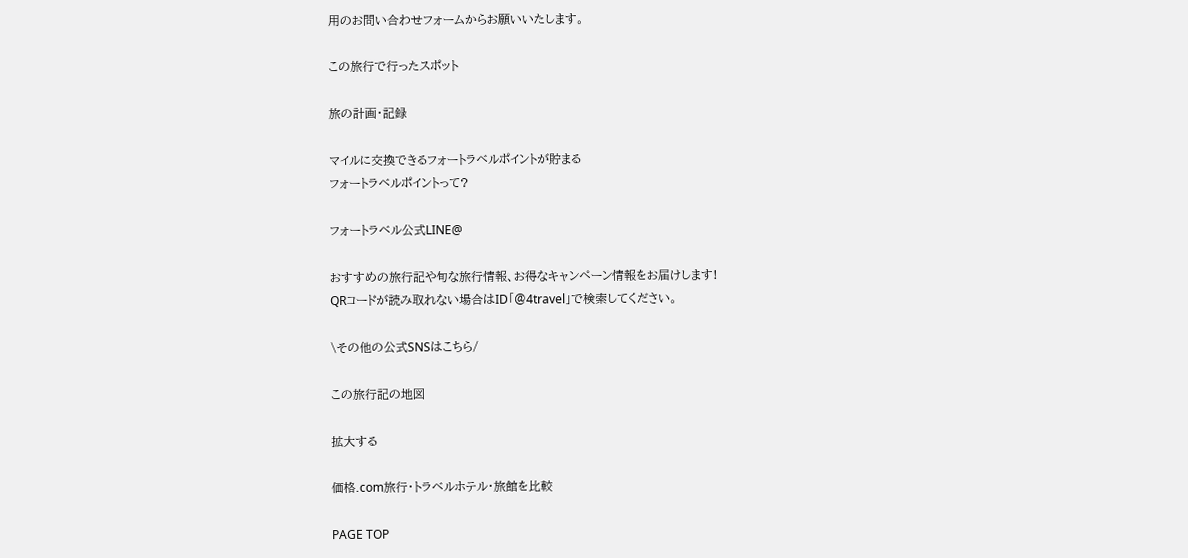用のお問い合わせフォームからお願いいたします。

この旅行で行ったスポット

旅の計画・記録

マイルに交換できるフォートラベルポイントが貯まる
フォートラベルポイントって?

フォートラベル公式LINE@

おすすめの旅行記や旬な旅行情報、お得なキャンペーン情報をお届けします!
QRコードが読み取れない場合はID「@4travel」で検索してください。

\その他の公式SNSはこちら/

この旅行記の地図

拡大する

価格.com旅行・トラベルホテル・旅館を比較

PAGE TOP